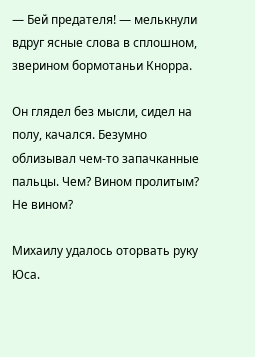— Бей предателя! — мелькнули вдруг ясные слова в сплошном, зверином бормотаньи Кнорра.

Он глядел без мысли, сидел на полу, качался. Безумно облизывал чем-то запачканные пальцы. Чем? Вином пролитым? Не вином?

Михаилу удалось оторвать руку Юса.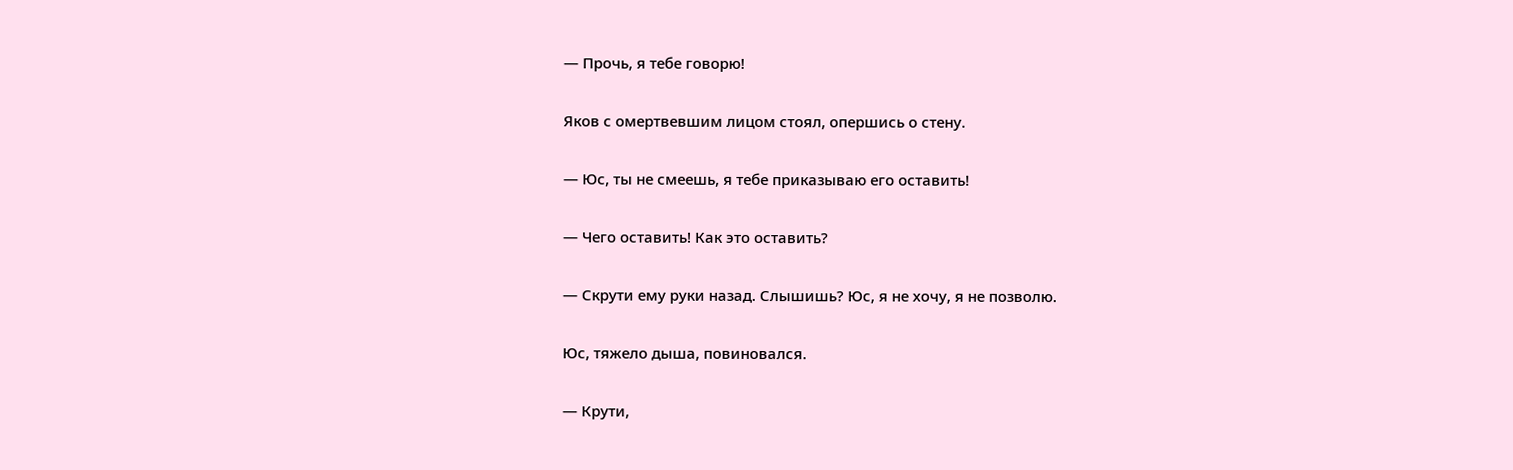— Прочь, я тебе говорю!

Яков с омертвевшим лицом стоял, опершись о стену.

— Юс, ты не смеешь, я тебе приказываю его оставить!

— Чего оставить! Как это оставить?

— Скрути ему руки назад. Слышишь? Юс, я не хочу, я не позволю.

Юс, тяжело дыша, повиновался.

— Крути,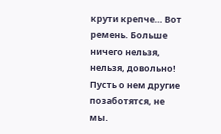крути крепче… Вот ремень. Больше ничего нельзя, нельзя, довольно! Пусть о нем другие позаботятся, не мы.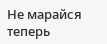Не марайся теперь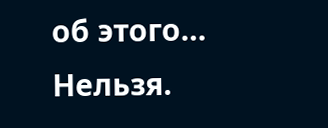об этого… Нельзя.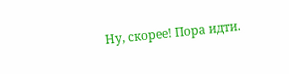Ну, скорее! Пора идти.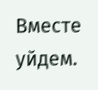Вместе уйдем.